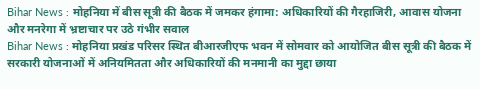Bihar News : मोहनिया में बीस सूत्री की बैठक में जमकर हंगामा: अधिकारियों की गैरहाजिरी, आवास योजना और मनरेगा में भ्रष्टाचार पर उठे गंभीर सवाल
Bihar News : मोहनिया प्रखंड परिसर स्थित बीआरजीएफ भवन में सोमवार को आयोजित बीस सूत्री की बैठक में सरकारी योजनाओं में अनियमितता और अधिकारियों की मनमानी का मुद्दा छाया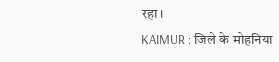रहा।
KAIMUR : जिले के मोहनिया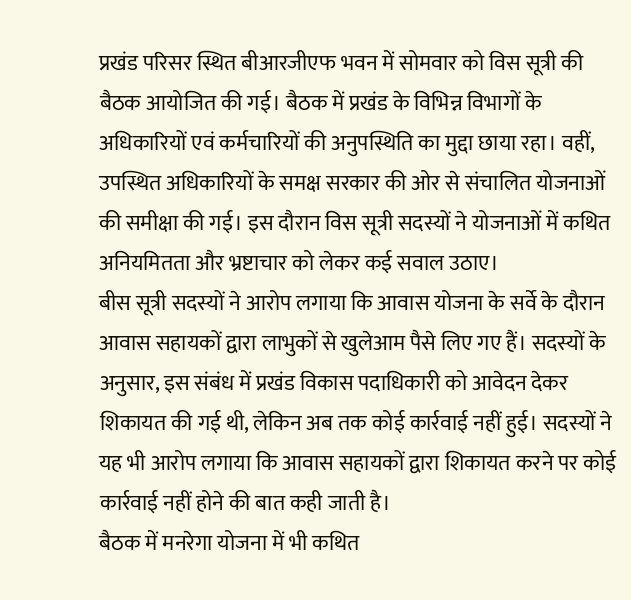प्रखंड परिसर स्थित बीआरजीएफ भवन में सोमवार को विस सूत्री की बैठक आयोजित की गई। बैठक में प्रखंड के विभिन्न विभागों के अधिकारियों एवं कर्मचारियों की अनुपस्थिति का मुद्दा छाया रहा। वहीं, उपस्थित अधिकारियों के समक्ष सरकार की ओर से संचालित योजनाओं की समीक्षा की गई। इस दौरान विस सूत्री सदस्यों ने योजनाओं में कथित अनियमितता और भ्रष्टाचार को लेकर कई सवाल उठाए।
बीस सूत्री सदस्यों ने आरोप लगाया कि आवास योजना के सर्वे के दौरान आवास सहायकों द्वारा लाभुकों से खुलेआम पैसे लिए गए हैं। सदस्यों के अनुसार, इस संबंध में प्रखंड विकास पदाधिकारी को आवेदन देकर शिकायत की गई थी, लेकिन अब तक कोई कार्रवाई नहीं हुई। सदस्यों ने यह भी आरोप लगाया कि आवास सहायकों द्वारा शिकायत करने पर कोई कार्रवाई नहीं होने की बात कही जाती है।
बैठक में मनरेगा योजना में भी कथित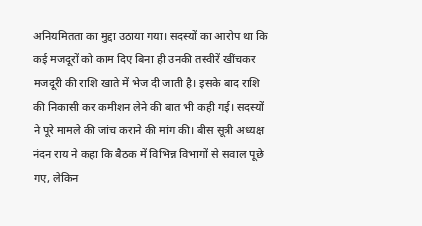अनियमितता का मुद्दा उठाया गया। सदस्यों का आरोप था कि कई मजदूरों को काम दिए बिना ही उनकी तस्वीरें खींचकर मजदूरी की राशि खाते में भेज दी जाती है। इसके बाद राशि की निकासी कर कमीशन लेने की बात भी कही गई। सदस्यों ने पूरे मामले की जांच कराने की मांग की। बीस सूत्री अध्यक्ष नंदन राय ने कहा कि बैठक में विभिन्न विभागों से सवाल पूछे गए, लेकिन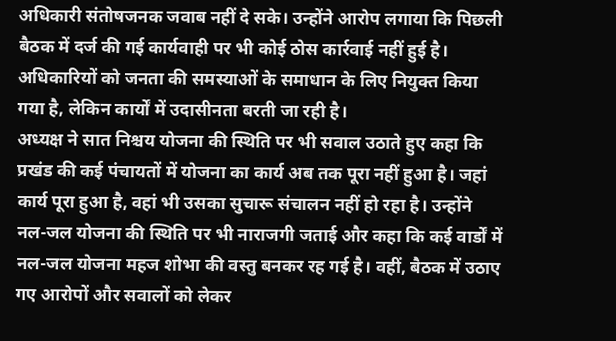अधिकारी संतोषजनक जवाब नहीं दे सके। उन्होंने आरोप लगाया कि पिछली बैठक में दर्ज की गई कार्यवाही पर भी कोई ठोस कार्रवाई नहीं हुई है। अधिकारियों को जनता की समस्याओं के समाधान के लिए नियुक्त किया गया है, लेकिन कार्यों में उदासीनता बरती जा रही है।
अध्यक्ष ने सात निश्चय योजना की स्थिति पर भी सवाल उठाते हुए कहा कि प्रखंड की कई पंचायतों में योजना का कार्य अब तक पूरा नहीं हुआ है। जहां कार्य पूरा हुआ है, वहां भी उसका सुचारू संचालन नहीं हो रहा है। उन्होंने नल-जल योजना की स्थिति पर भी नाराजगी जताई और कहा कि कई वार्डों में नल-जल योजना महज शोभा की वस्तु बनकर रह गई है। वहीं, बैठक में उठाए गए आरोपों और सवालों को लेकर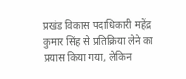प्रखंड विकास पदाधिकारी महेंद्र कुमार सिंह से प्रतिक्रिया लेने का प्रयास किया गया, लेकिन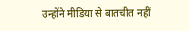उन्होंने मीडिया से बातचीत नहीं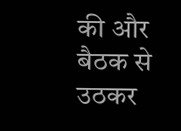की और बैठक से उठकर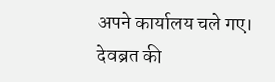अपने कार्यालय चले गए।
देवब्रत की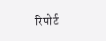रिपोर्ट